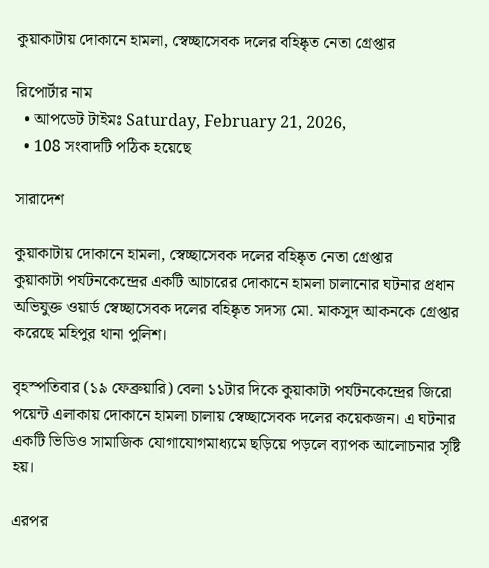কুয়াকাটায় দোকানে হামলা, স্বেচ্ছাসেবক দলের বহিষ্কৃত নেতা গ্রেপ্তার

রিপোর্টার নাম
  • আপডেট টাইমঃ Saturday, February 21, 2026,
  • 108 সংবাদটি পঠিক হয়েছে

সারাদেশ

কুয়াকাটায় দোকানে হামলা, স্বেচ্ছাসেবক দলের বহিষ্কৃত নেতা গ্রেপ্তার
কুয়াকাটা পর্যটনকেন্দ্রের একটি আচারের দোকানে হামলা চালানোর ঘটনার প্রধান অভিযুক্ত ওয়ার্ড স্বেচ্ছাসেবক দলের বহিষ্কৃত সদস্য মো. মাকসুদ আকনকে গ্রেপ্তার করেছে মহিপুর থানা পুলিশ।

বৃহস্পতিবার (১৯ ফেব্রুয়ারি) বেলা ১১টার দিকে কুয়াকাটা পর্যটনকেন্দ্রের জিরো পয়েন্ট এলাকায় দোকানে হামলা চালায় স্বেচ্ছাসেবক দলের কয়েকজন। এ ঘটনার একটি ভিডিও সামাজিক যোগাযোগমাধ্যমে ছড়িয়ে পড়লে ব্যাপক আলোচনার সৃষ্টি হয়।

এরপর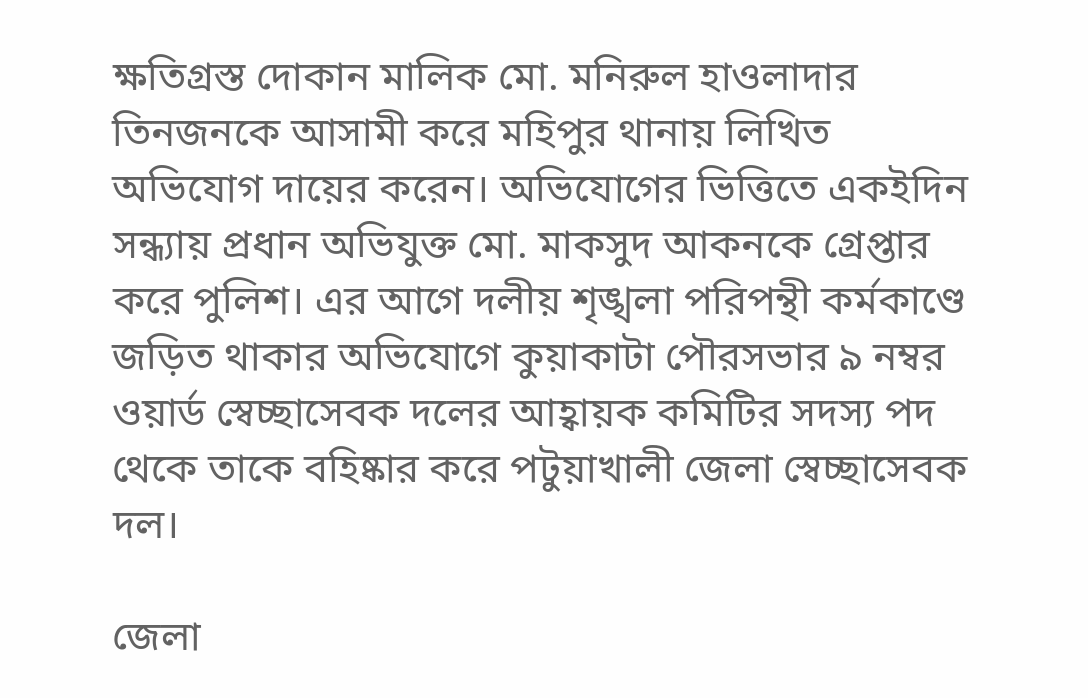ক্ষতিগ্রস্ত দোকান মালিক মো. মনিরুল হাওলাদার তিনজনকে আসামী করে মহিপুর থানায় লিখিত অভিযোগ দায়ের করেন। অভিযোগের ভিত্তিতে একইদিন সন্ধ্যায় প্রধান অভিযুক্ত মো. মাকসুদ আকনকে গ্রেপ্তার করে পুলিশ। এর আগে দলীয় শৃঙ্খলা পরিপন্থী কর্মকাণ্ডে জড়িত থাকার অভিযোগে কুয়াকাটা পৌরসভার ৯ নম্বর ওয়ার্ড স্বেচ্ছাসেবক দলের আহ্বায়ক কমিটির সদস্য পদ থেকে তাকে বহিষ্কার করে পটুয়াখালী জেলা স্বেচ্ছাসেবক দল।

জেলা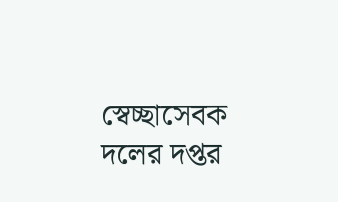স্বেচ্ছাসেবক দলের দপ্তর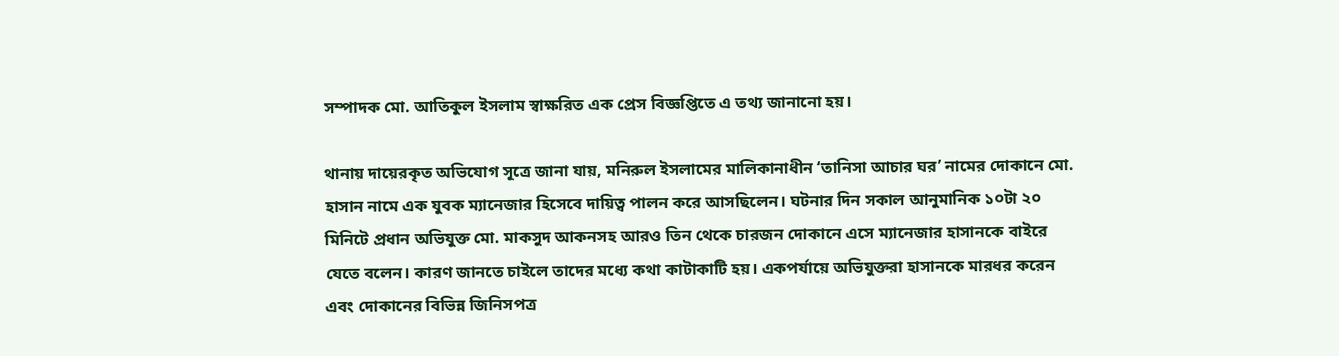সম্পাদক মো. আতিকুল ইসলাম স্বাক্ষরিত এক প্রেস বিজ্ঞপ্তিতে এ তথ্য জানানো হয়।

থানায় দায়েরকৃত অভিযোগ সূত্রে জানা যায়, মনিরুল ইসলামের মালিকানাধীন ‘তানিসা আচার ঘর’ নামের দোকানে মো. হাসান নামে এক যুবক ম্যানেজার হিসেবে দায়িত্ব পালন করে আসছিলেন। ঘটনার দিন সকাল আনুমানিক ১০টা ২০ মিনিটে প্রধান অভিযুক্ত মো. মাকসুদ আকনসহ আরও তিন থেকে চারজন দোকানে এসে ম্যানেজার হাসানকে বাইরে যেতে বলেন। কারণ জানতে চাইলে তাদের মধ্যে কথা কাটাকাটি হয়। একপর্যায়ে অভিযুক্তরা হাসানকে মারধর করেন এবং দোকানের বিভিন্ন জিনিসপত্র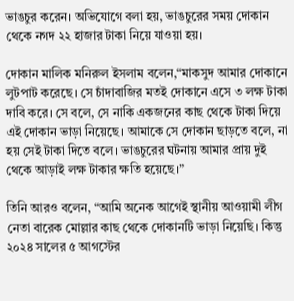ভাঙচুর করেন। অভিযোগে বলা হয়, ভাঙচুরের সময় দোকান থেকে নগদ ২২ হাজার টাকা নিয়ে যাওয়া হয়।

দোকান মালিক মনিরুল ইসলাম বলেন,“মাকসুদ আমার দোকানে লুটপাট করেছে। সে চাঁদাবাজির মতই দোকানে এসে ৩ লক্ষ টাকা দাবি করে। সে বলে, সে নাকি একজনের কাছ থেকে টাকা দিয়ে এই দোকান ভাড়া নিয়েছে। আমাকে সে দোকান ছাড়তে বলে, না হয় সেই টাকা দিতে বলে। ভাঙচুরের ঘটনায় আমার প্রায় দুই থেকে আড়াই লক্ষ টাকার ক্ষতি হয়েছে।”

তিনি আরও বলেন, “আমি অনেক আগেই স্থানীয় আওয়ামী লীগ নেতা বারেক মোল্লার কাছ থেকে দোকানটি ভাড়া নিয়েছি। কিন্তু ২০২৪ সালের ৫ আগস্টের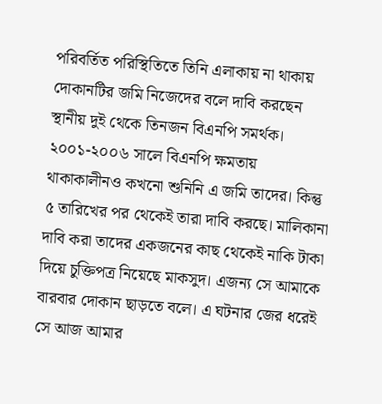পরিবর্তিত পরিস্থিতিতে তিনি এলাকায় না থাকায় দোকানটির জমি নিজেদের বলে দাবি করছেন স্থানীয় দুই থেকে তিনজন বিএনপি সমর্থক। ২০০১-২০০৬ সালে বিএনপি ক্ষমতায় থাকাকালীনও কখনো শুনিনি এ জমি তাদের। কিন্তু ৫ তারিখের পর থেকেই তারা দাবি করছে। মালিকানা দাবি করা তাদের একজনের কাছ থেকেই নাকি টাকা দিয়ে চুক্তিপত্র নিয়েছে মাকসুদ। এজন্য সে আমাকে বারবার দোকান ছাড়তে বলে। এ ঘটনার জের ধরেই সে আজ আমার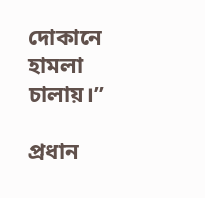দোকানে হামলা চালায়।”

প্রধান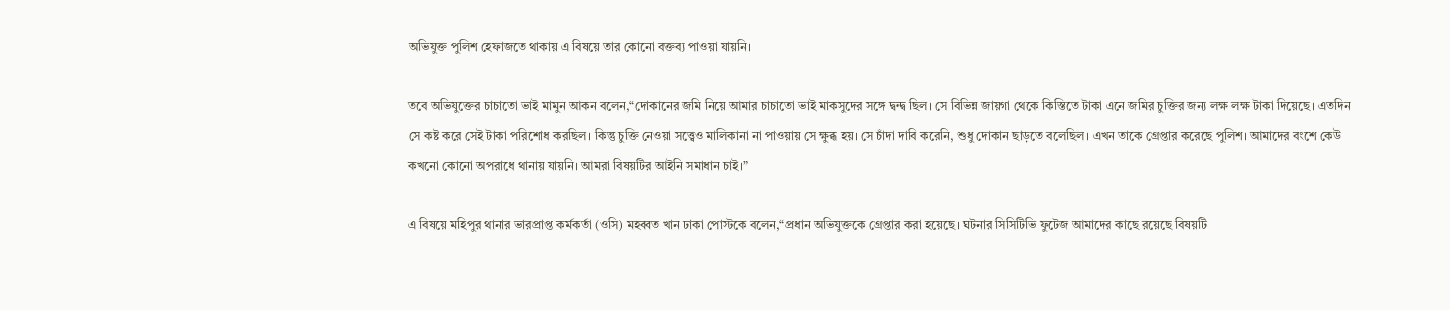অভিযুক্ত পুলিশ হেফাজতে থাকায় এ বিষয়ে তার কোনো বক্তব্য পাওয়া যায়নি।

তবে অভিযুক্তের চাচাতো ভাই মামুন আকন বলেন,“দোকানের জমি নিয়ে আমার চাচাতো ভাই মাকসুদের সঙ্গে দ্বন্দ্ব ছিল। সে বিভিন্ন জায়গা থেকে কিস্তিতে টাকা এনে জমির চুক্তির জন্য লক্ষ লক্ষ টাকা দিয়েছে। এতদিন সে কষ্ট করে সেই টাকা পরিশোধ করছিল। কিন্তু চুক্তি নেওয়া সত্ত্বেও মালিকানা না পাওয়ায় সে ক্ষুব্ধ হয়। সে চাঁদা দাবি করেনি, শুধু দোকান ছাড়তে বলেছিল। এখন তাকে গ্রেপ্তার করেছে পুলিশ। আমাদের বংশে কেউ কখনো কোনো অপরাধে থানায় যায়নি। আমরা বিষয়টির আইনি সমাধান চাই।”

এ বিষয়ে মহিপুর থানার ভারপ্রাপ্ত কর্মকর্তা (ওসি) মহব্বত খান ঢাকা পোস্টকে বলেন,“প্রধান অভিযুক্তকে গ্রেপ্তার করা হয়েছে। ঘটনার সিসিটিভি ফুটেজ আমাদের কাছে রয়েছে বিষয়টি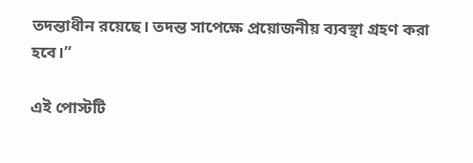তদন্তাধীন রয়েছে। তদন্ত সাপেক্ষে প্রয়োজনীয় ব্যবস্থা গ্রহণ করা হবে।”

এই পোস্টটি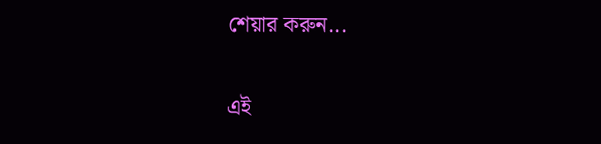শেয়ার করুন...

এই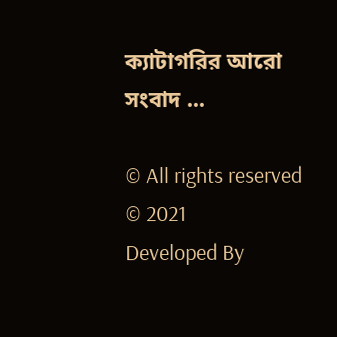ক্যাটাগরির আরো সংবাদ ...

© All rights reserved © 2021
Developed By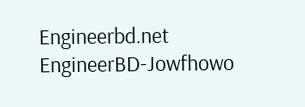Engineerbd.net
EngineerBD-Jowfhowo